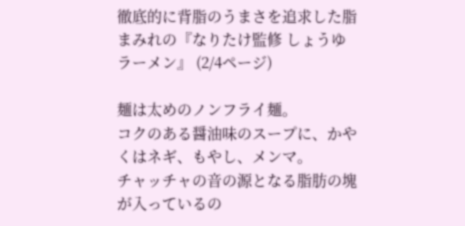徹底的に背脂のうまさを追求した脂まみれの『なりたけ監修 しょうゆラーメン』 (2/4ページ)

麺は太めのノンフライ麺。
コクのある醤油味のスープに、かやくはネギ、もやし、メンマ。
チャッチャの音の源となる脂肪の塊が入っているの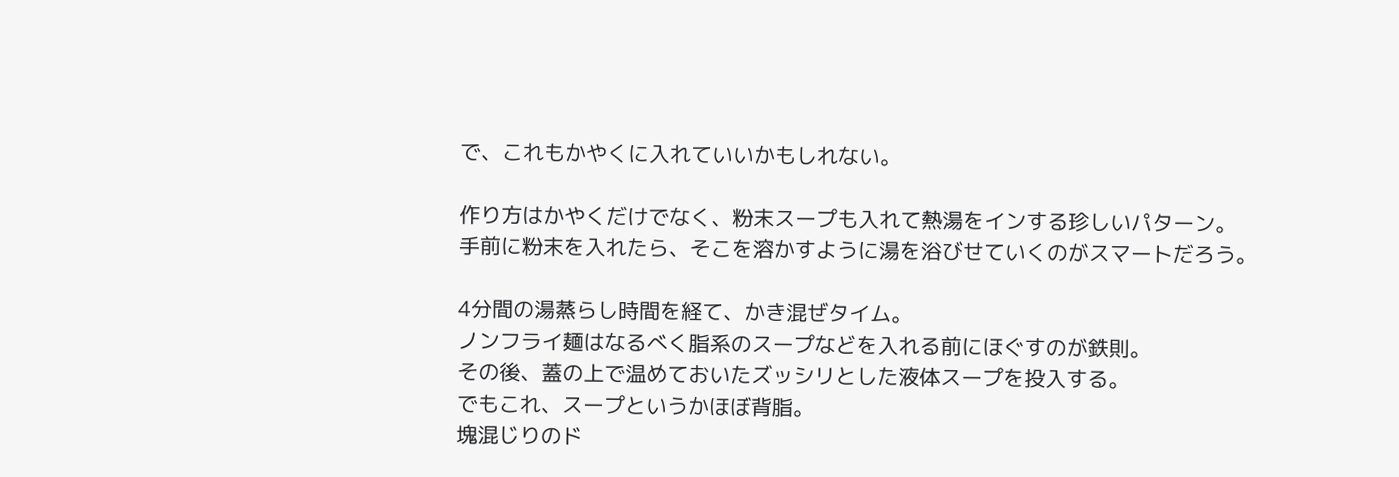で、これもかやくに入れていいかもしれない。

作り方はかやくだけでなく、粉末スープも入れて熱湯をインする珍しいパターン。
手前に粉末を入れたら、そこを溶かすように湯を浴びせていくのがスマートだろう。

4分間の湯蒸らし時間を経て、かき混ぜタイム。
ノンフライ麺はなるべく脂系のスープなどを入れる前にほぐすのが鉄則。
その後、蓋の上で温めておいたズッシリとした液体スープを投入する。
でもこれ、スープというかほぼ背脂。
塊混じりのド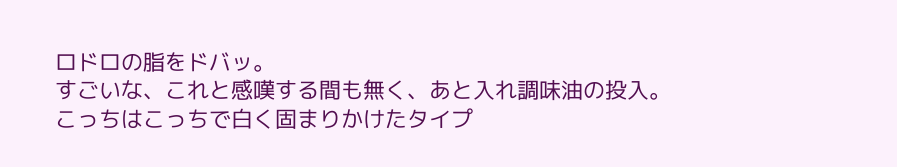ロドロの脂をドバッ。
すごいな、これと感嘆する間も無く、あと入れ調味油の投入。
こっちはこっちで白く固まりかけたタイプ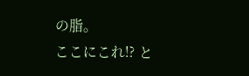の脂。
ここにこれ!? と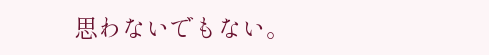思わないでもない。